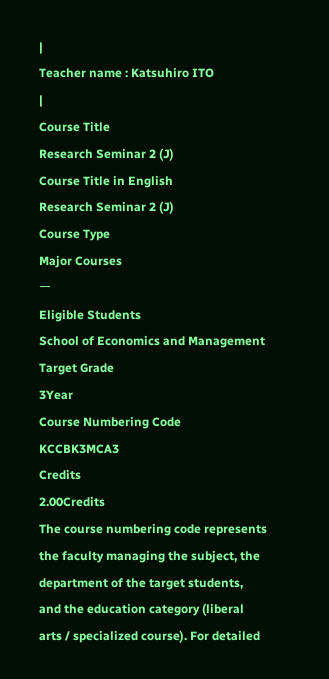|
Teacher name : Katsuhiro ITO
|
Course Title
Research Seminar 2 (J)
Course Title in English
Research Seminar 2 (J)
Course Type
Major Courses
ー
Eligible Students
School of Economics and Management
Target Grade
3Year
Course Numbering Code
KCCBK3MCA3
Credits
2.00Credits
The course numbering code represents the faculty managing the subject, the department of the target students, and the education category (liberal arts / specialized course). For detailed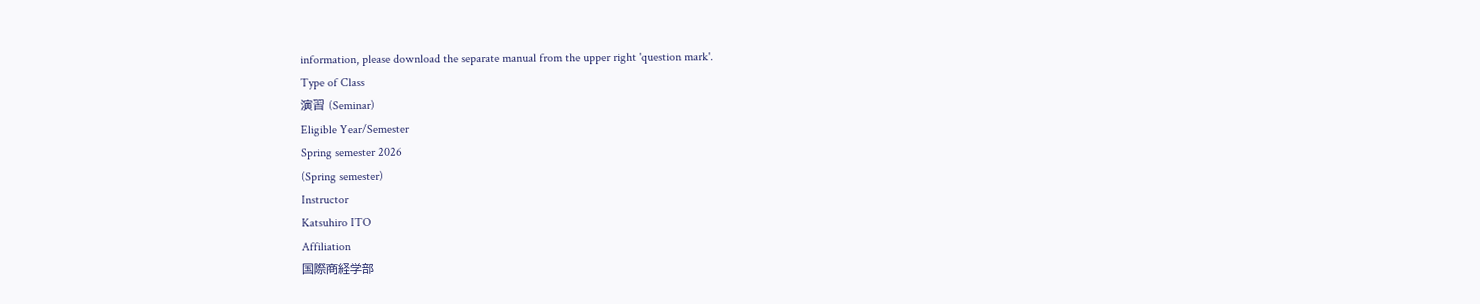information, please download the separate manual from the upper right 'question mark'.
Type of Class
演習 (Seminar)
Eligible Year/Semester
Spring semester 2026
(Spring semester)
Instructor
Katsuhiro ITO
Affiliation
国際商経学部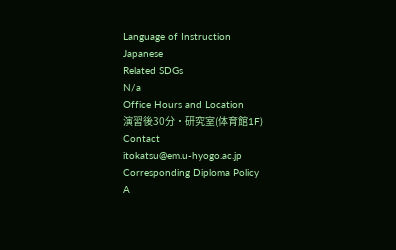Language of Instruction
Japanese
Related SDGs
N/a
Office Hours and Location
演習後30分・研究室(体育館1F)
Contact
itokatsu@em.u-hyogo.ac.jp
Corresponding Diploma Policy
A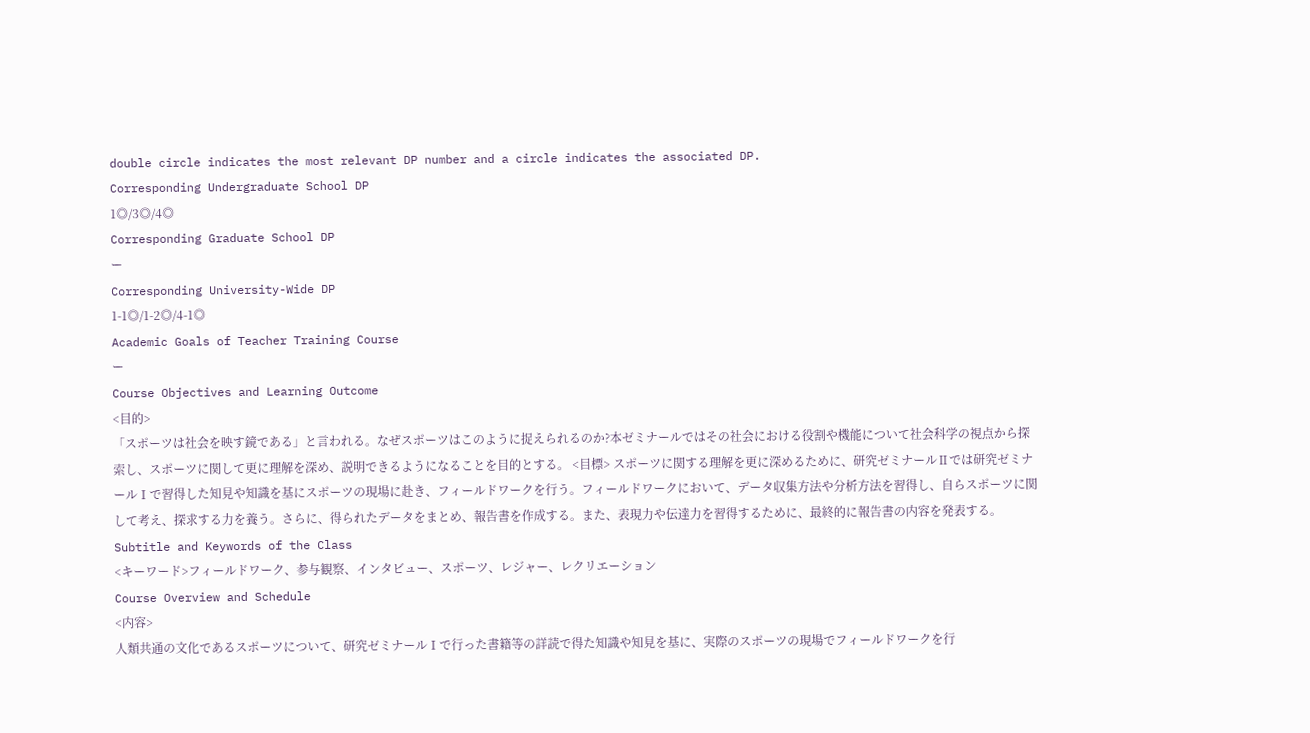double circle indicates the most relevant DP number and a circle indicates the associated DP.
Corresponding Undergraduate School DP
1◎/3◎/4◎
Corresponding Graduate School DP
ー
Corresponding University-Wide DP
1-1◎/1-2◎/4-1◎
Academic Goals of Teacher Training Course
ー
Course Objectives and Learning Outcome
<目的>
「スポーツは社会を映す鏡である」と言われる。なぜスポーツはこのように捉えられるのか?本ゼミナールではその社会における役割や機能について社会科学の視点から探索し、スポーツに関して更に理解を深め、説明できるようになることを目的とする。 <目標> スポーツに関する理解を更に深めるために、研究ゼミナールⅡでは研究ゼミナールⅠで習得した知見や知識を基にスポーツの現場に赴き、フィールドワークを行う。フィールドワークにおいて、データ収集方法や分析方法を習得し、自らスポーツに関して考え、探求する力を養う。さらに、得られたデータをまとめ、報告書を作成する。また、表現力や伝達力を習得するために、最終的に報告書の内容を発表する。 Subtitle and Keywords of the Class
<キーワード>フィールドワーク、参与観察、インタビュー、スポーツ、レジャー、レクリエーション
Course Overview and Schedule
<内容>
人類共通の文化であるスポーツについて、研究ゼミナールⅠで行った書籍等の詳読で得た知識や知見を基に、実際のスポーツの現場でフィールドワークを行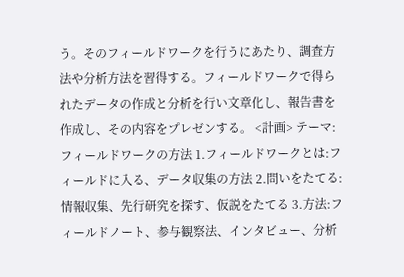う。そのフィールドワークを行うにあたり、調査方法や分析方法を習得する。フィールドワークで得られたデータの作成と分析を行い文章化し、報告書を作成し、その内容をプレゼンする。 <計画> テーマ:フィールドワークの方法 1.フィールドワークとは:フィールドに入る、データ収集の方法 2.問いをたてる:情報収集、先行研究を探す、仮説をたてる 3.方法:フィールドノート、参与観察法、インタビュー、分析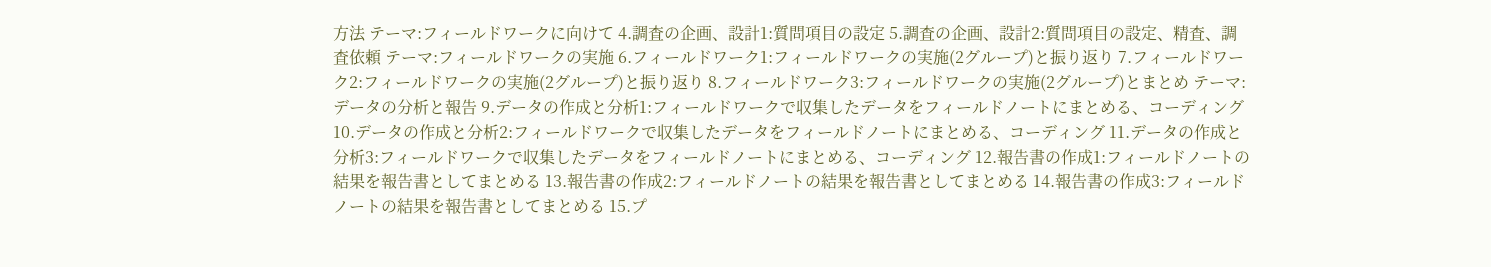方法 テーマ:フィールドワークに向けて 4.調査の企画、設計1:質問項目の設定 5.調査の企画、設計2:質問項目の設定、精査、調査依頼 テーマ:フィールドワークの実施 6.フィールドワーク1:フィールドワークの実施(2グループ)と振り返り 7.フィールドワーク2:フィールドワークの実施(2グループ)と振り返り 8.フィールドワーク3:フィールドワークの実施(2グループ)とまとめ テーマ:データの分析と報告 9.データの作成と分析1:フィールドワークで収集したデータをフィールドノートにまとめる、コーディング 10.データの作成と分析2:フィールドワークで収集したデータをフィールドノートにまとめる、コーディング 11.データの作成と分析3:フィールドワークで収集したデータをフィールドノートにまとめる、コーディング 12.報告書の作成1:フィールドノートの結果を報告書としてまとめる 13.報告書の作成2:フィールドノートの結果を報告書としてまとめる 14.報告書の作成3:フィールドノートの結果を報告書としてまとめる 15.プ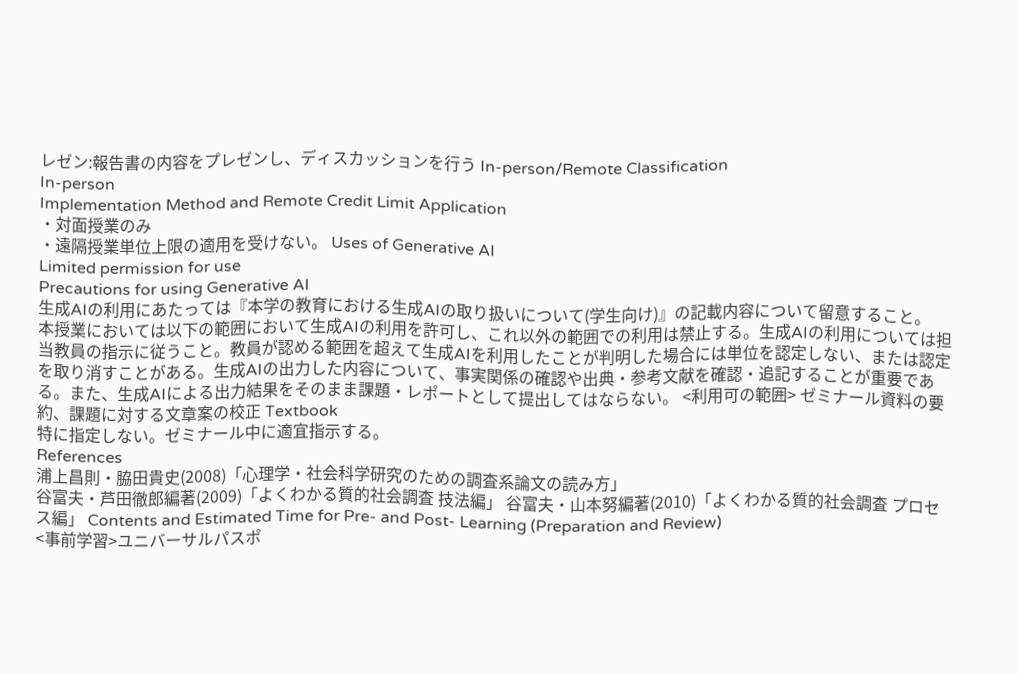レゼン:報告書の内容をプレゼンし、ディスカッションを行う In-person/Remote Classification
In-person
Implementation Method and Remote Credit Limit Application
・対面授業のみ
・遠隔授業単位上限の適用を受けない。 Uses of Generative AI
Limited permission for use
Precautions for using Generative AI
生成AIの利用にあたっては『本学の教育における生成AIの取り扱いについて(学生向け)』の記載内容について留意すること。
本授業においては以下の範囲において生成AIの利用を許可し、これ以外の範囲での利用は禁止する。生成AIの利用については担当教員の指示に従うこと。教員が認める範囲を超えて生成AIを利用したことが判明した場合には単位を認定しない、または認定を取り消すことがある。生成AIの出力した内容について、事実関係の確認や出典・参考文献を確認・追記することが重要である。また、生成AIによる出力結果をそのまま課題・レポートとして提出してはならない。 <利用可の範囲> ゼミナール資料の要約、課題に対する文章案の校正 Textbook
特に指定しない。ゼミナール中に適宜指示する。
References
浦上昌則・脇田貴史(2008)「心理学・社会科学研究のための調査系論文の読み方」
谷富夫・芦田徹郎編著(2009)「よくわかる質的社会調査 技法編」 谷富夫・山本努編著(2010)「よくわかる質的社会調査 プロセス編」 Contents and Estimated Time for Pre- and Post- Learning (Preparation and Review)
<事前学習>ユニバーサルパスポ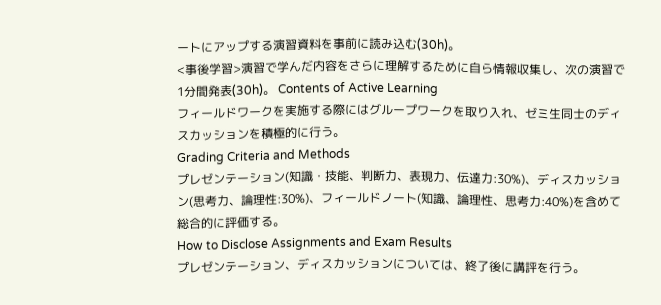ートにアップする演習資料を事前に読み込む(30h)。
<事後学習>演習で学んだ内容をさらに理解するために自ら情報収集し、次の演習で1分間発表(30h)。 Contents of Active Learning
フィールドワークを実施する際にはグループワークを取り入れ、ゼミ生同士のディスカッションを積極的に行う。
Grading Criteria and Methods
プレゼンテーション(知識・技能、判断力、表現力、伝達力:30%)、ディスカッション(思考力、論理性:30%)、フィールドノート(知識、論理性、思考力:40%)を含めて総合的に評価する。
How to Disclose Assignments and Exam Results
プレゼンテーション、ディスカッションについては、終了後に講評を行う。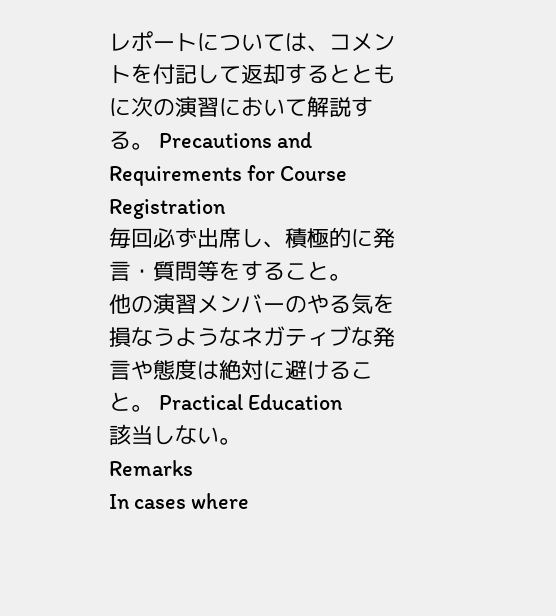レポートについては、コメントを付記して返却するとともに次の演習において解説する。 Precautions and Requirements for Course Registration
毎回必ず出席し、積極的に発言・質問等をすること。
他の演習メンバーのやる気を損なうようなネガティブな発言や態度は絶対に避けること。 Practical Education
該当しない。
Remarks
In cases where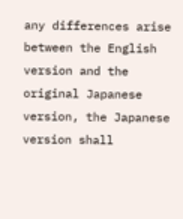any differences arise between the English version and the original Japanese version, the Japanese version shall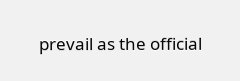prevail as the official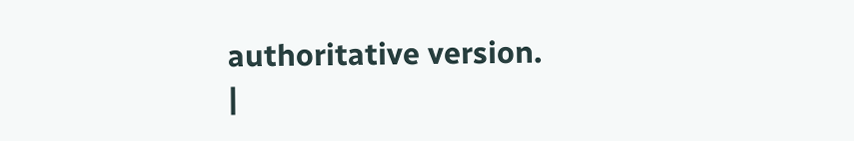authoritative version.
|